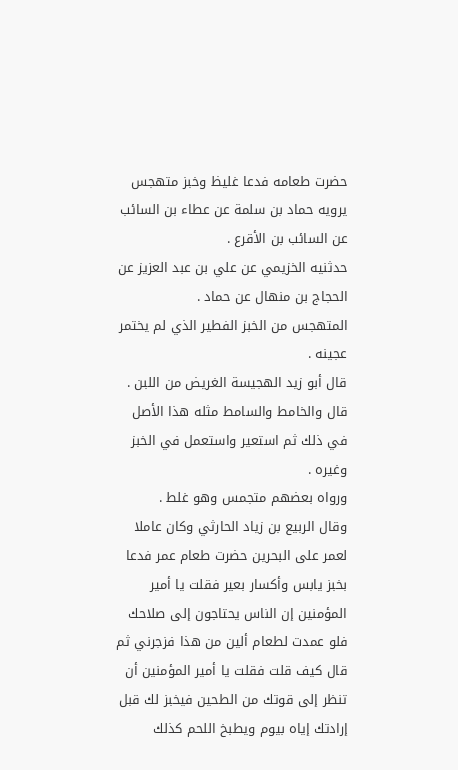حضرت طعامه فدعا غليظ وخبز متهجس يرويه حماد بن سلمة عن عطاء بن السائب عن السائب بن الأقرع .
حدثنيه الخزيمي عن علي بن عبد العزيز عن الحجاج بن منهال عن حماد .
المتهجس من الخبز الفطير الذي لم يختمر عجينه .
قال أبو زيد الهجيسة الغريض من اللبن .
قال والخامط والسامط مثله هذا الأصل في ذلك ثم استعير واستعمل في الخبز وغيره .
ورواه بعضهم متجمس وهو غلط .
وقال الربيع بن زياد الحارثي وكان عاملا لعمر على البحرين حضرت طعام عمر فدعا بخبز يابس وأكسار بعير فقلت يا أمير المؤمنين إن الناس يحتاجون إلى صلاحك فلو عمدت لطعام ألين من هذا فزجرني ثم قال كيف قلت فقلت يا أمير المؤمنين أن تنظر إلى قوتك من الطحين فيخبز لك قبل إرادتك إياه بيوم ويطبخ اللحم كذلك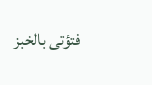فتؤتى بالخبز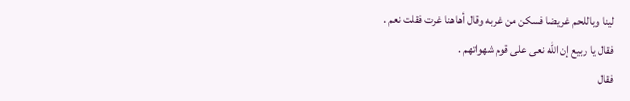لينا وباللحم غريضا فسكن من غربه وقال أهاهنا غرت فقلت نعم .
فقال يا ربيع إن الله نعى على قوم شهواتهم .
فقال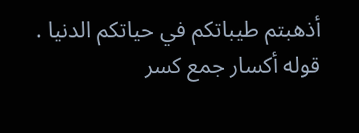أذهبتم طيباتكم في حياتكم الدنيا .
قوله أكسار جمع كسر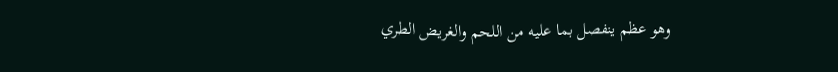وهو عظم ينفصل بما عليه من اللحم والغريض الطري